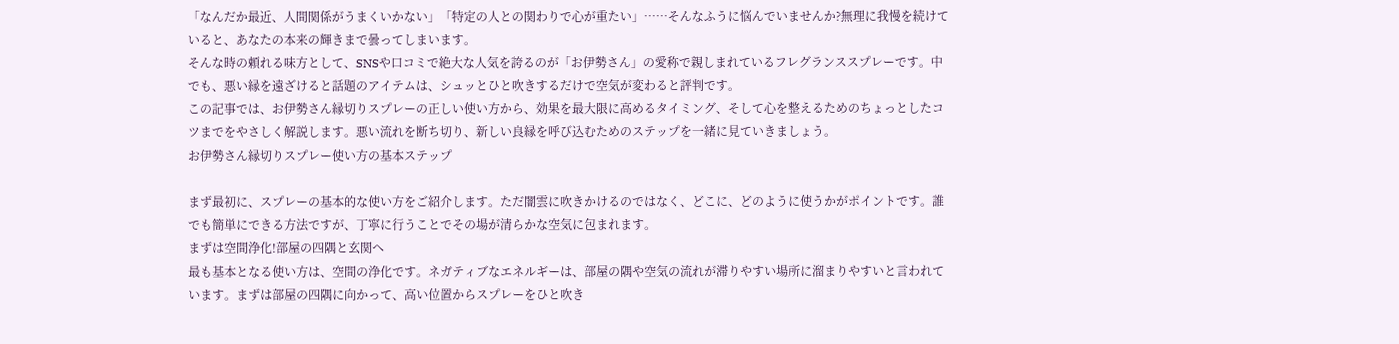「なんだか最近、人間関係がうまくいかない」「特定の人との関わりで心が重たい」……そんなふうに悩んでいませんか?無理に我慢を続けていると、あなたの本来の輝きまで曇ってしまいます。
そんな時の頼れる味方として、SNSや口コミで絶大な人気を誇るのが「お伊勢さん」の愛称で親しまれているフレグランススプレーです。中でも、悪い縁を遠ざけると話題のアイテムは、シュッとひと吹きするだけで空気が変わると評判です。
この記事では、お伊勢さん縁切りスプレーの正しい使い方から、効果を最大限に高めるタイミング、そして心を整えるためのちょっとしたコツまでをやさしく解説します。悪い流れを断ち切り、新しい良縁を呼び込むためのステップを一緒に見ていきましょう。
お伊勢さん縁切りスプレー使い方の基本ステップ

まず最初に、スプレーの基本的な使い方をご紹介します。ただ闇雲に吹きかけるのではなく、どこに、どのように使うかがポイントです。誰でも簡単にできる方法ですが、丁寧に行うことでその場が清らかな空気に包まれます。
まずは空間浄化!部屋の四隅と玄関へ
最も基本となる使い方は、空間の浄化です。ネガティブなエネルギーは、部屋の隅や空気の流れが滞りやすい場所に溜まりやすいと言われています。まずは部屋の四隅に向かって、高い位置からスプレーをひと吹き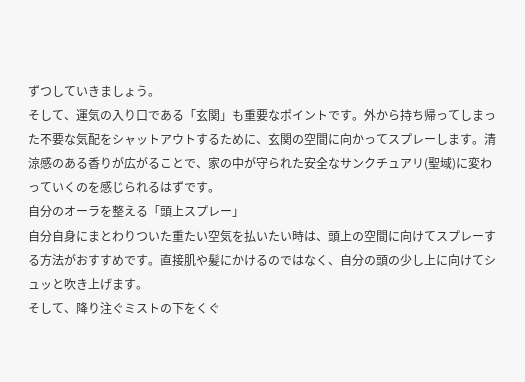ずつしていきましょう。
そして、運気の入り口である「玄関」も重要なポイントです。外から持ち帰ってしまった不要な気配をシャットアウトするために、玄関の空間に向かってスプレーします。清涼感のある香りが広がることで、家の中が守られた安全なサンクチュアリ(聖域)に変わっていくのを感じられるはずです。
自分のオーラを整える「頭上スプレー」
自分自身にまとわりついた重たい空気を払いたい時は、頭上の空間に向けてスプレーする方法がおすすめです。直接肌や髪にかけるのではなく、自分の頭の少し上に向けてシュッと吹き上げます。
そして、降り注ぐミストの下をくぐ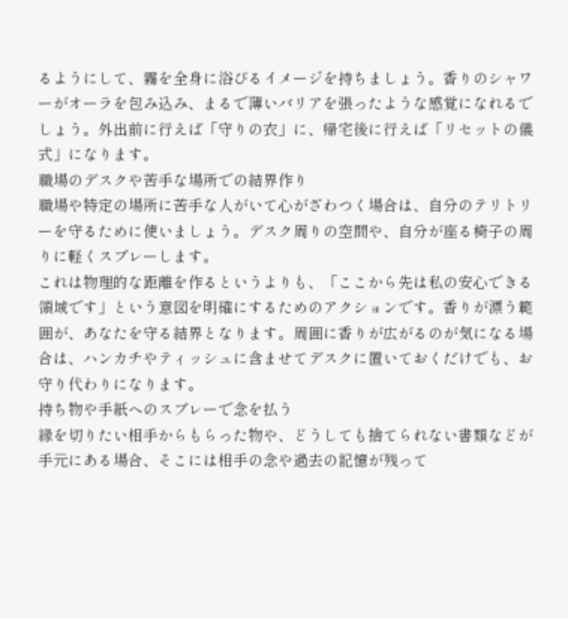るようにして、霧を全身に浴びるイメージを持ちましょう。香りのシャワーがオーラを包み込み、まるで薄いバリアを張ったような感覚になれるでしょう。外出前に行えば「守りの衣」に、帰宅後に行えば「リセットの儀式」になります。
職場のデスクや苦手な場所での結界作り
職場や特定の場所に苦手な人がいて心がざわつく場合は、自分のテリトリーを守るために使いましょう。デスク周りの空間や、自分が座る椅子の周りに軽くスプレーします。
これは物理的な距離を作るというよりも、「ここから先は私の安心できる領域です」という意図を明確にするためのアクションです。香りが漂う範囲が、あなたを守る結界となります。周囲に香りが広がるのが気になる場合は、ハンカチやティッシュに含ませてデスクに置いておくだけでも、お守り代わりになります。
持ち物や手紙へのスプレーで念を払う
縁を切りたい相手からもらった物や、どうしても捨てられない書類などが手元にある場合、そこには相手の念や過去の記憶が残って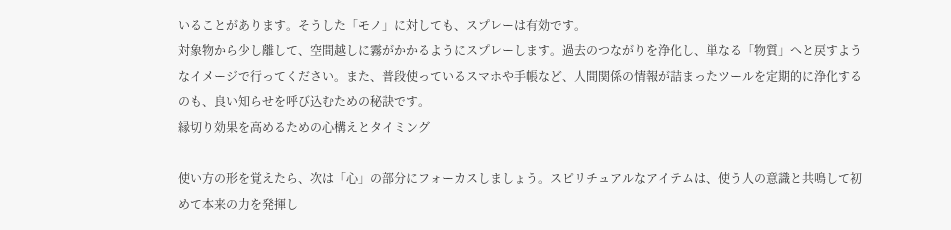いることがあります。そうした「モノ」に対しても、スプレーは有効です。
対象物から少し離して、空間越しに霧がかかるようにスプレーします。過去のつながりを浄化し、単なる「物質」へと戻すようなイメージで行ってください。また、普段使っているスマホや手帳など、人間関係の情報が詰まったツールを定期的に浄化するのも、良い知らせを呼び込むための秘訣です。
縁切り効果を高めるための心構えとタイミング

使い方の形を覚えたら、次は「心」の部分にフォーカスしましょう。スピリチュアルなアイテムは、使う人の意識と共鳴して初めて本来の力を発揮し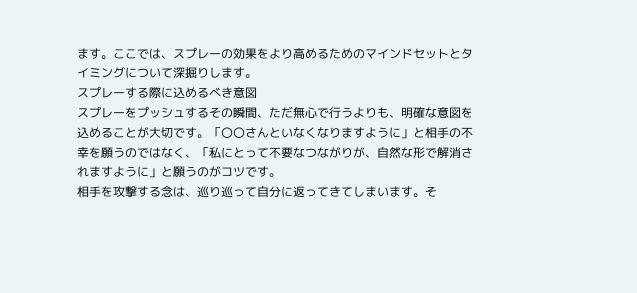ます。ここでは、スプレーの効果をより高めるためのマインドセットとタイミングについて深掘りします。
スプレーする際に込めるべき意図
スプレーをプッシュするその瞬間、ただ無心で行うよりも、明確な意図を込めることが大切です。「〇〇さんといなくなりますように」と相手の不幸を願うのではなく、「私にとって不要なつながりが、自然な形で解消されますように」と願うのがコツです。
相手を攻撃する念は、巡り巡って自分に返ってきてしまいます。そ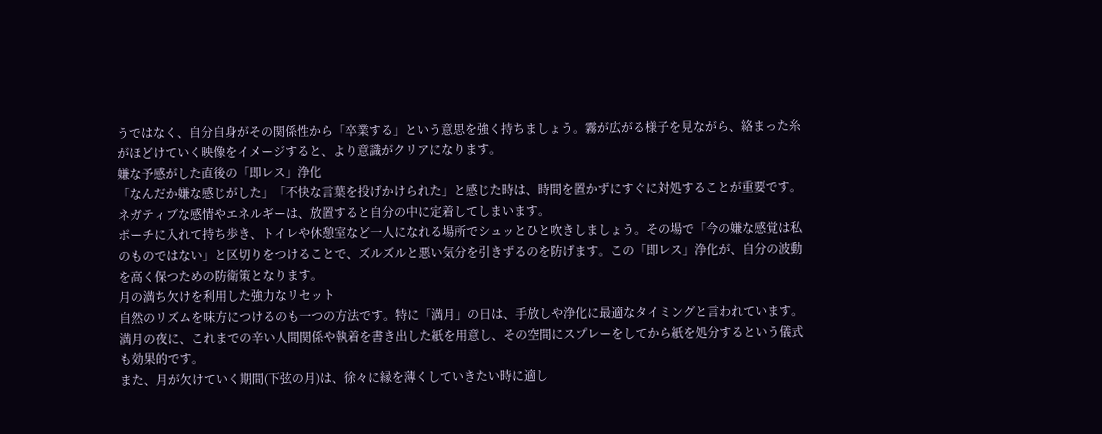うではなく、自分自身がその関係性から「卒業する」という意思を強く持ちましょう。霧が広がる様子を見ながら、絡まった糸がほどけていく映像をイメージすると、より意識がクリアになります。
嫌な予感がした直後の「即レス」浄化
「なんだか嫌な感じがした」「不快な言葉を投げかけられた」と感じた時は、時間を置かずにすぐに対処することが重要です。ネガティブな感情やエネルギーは、放置すると自分の中に定着してしまいます。
ポーチに入れて持ち歩き、トイレや休憩室など一人になれる場所でシュッとひと吹きしましょう。その場で「今の嫌な感覚は私のものではない」と区切りをつけることで、ズルズルと悪い気分を引きずるのを防げます。この「即レス」浄化が、自分の波動を高く保つための防衛策となります。
月の満ち欠けを利用した強力なリセット
自然のリズムを味方につけるのも一つの方法です。特に「満月」の日は、手放しや浄化に最適なタイミングと言われています。満月の夜に、これまでの辛い人間関係や執着を書き出した紙を用意し、その空間にスプレーをしてから紙を処分するという儀式も効果的です。
また、月が欠けていく期間(下弦の月)は、徐々に縁を薄くしていきたい時に適し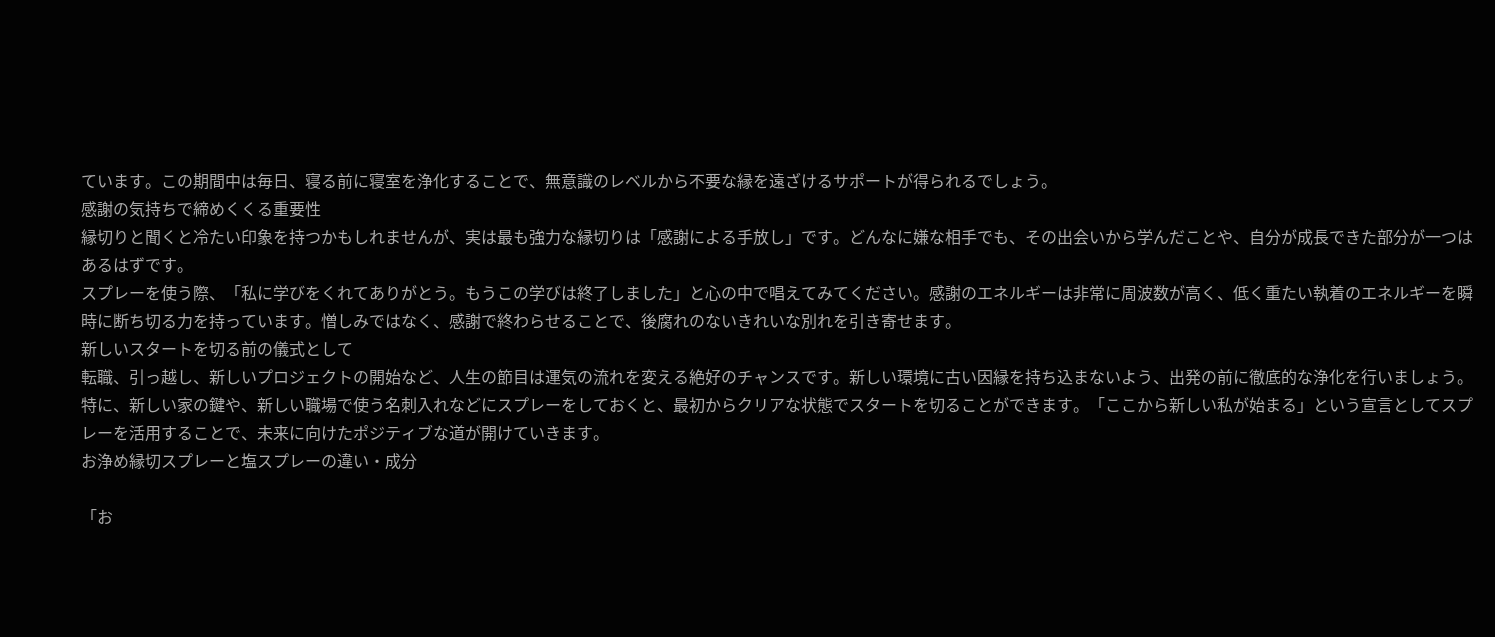ています。この期間中は毎日、寝る前に寝室を浄化することで、無意識のレベルから不要な縁を遠ざけるサポートが得られるでしょう。
感謝の気持ちで締めくくる重要性
縁切りと聞くと冷たい印象を持つかもしれませんが、実は最も強力な縁切りは「感謝による手放し」です。どんなに嫌な相手でも、その出会いから学んだことや、自分が成長できた部分が一つはあるはずです。
スプレーを使う際、「私に学びをくれてありがとう。もうこの学びは終了しました」と心の中で唱えてみてください。感謝のエネルギーは非常に周波数が高く、低く重たい執着のエネルギーを瞬時に断ち切る力を持っています。憎しみではなく、感謝で終わらせることで、後腐れのないきれいな別れを引き寄せます。
新しいスタートを切る前の儀式として
転職、引っ越し、新しいプロジェクトの開始など、人生の節目は運気の流れを変える絶好のチャンスです。新しい環境に古い因縁を持ち込まないよう、出発の前に徹底的な浄化を行いましょう。
特に、新しい家の鍵や、新しい職場で使う名刺入れなどにスプレーをしておくと、最初からクリアな状態でスタートを切ることができます。「ここから新しい私が始まる」という宣言としてスプレーを活用することで、未来に向けたポジティブな道が開けていきます。
お浄め縁切スプレーと塩スプレーの違い・成分

「お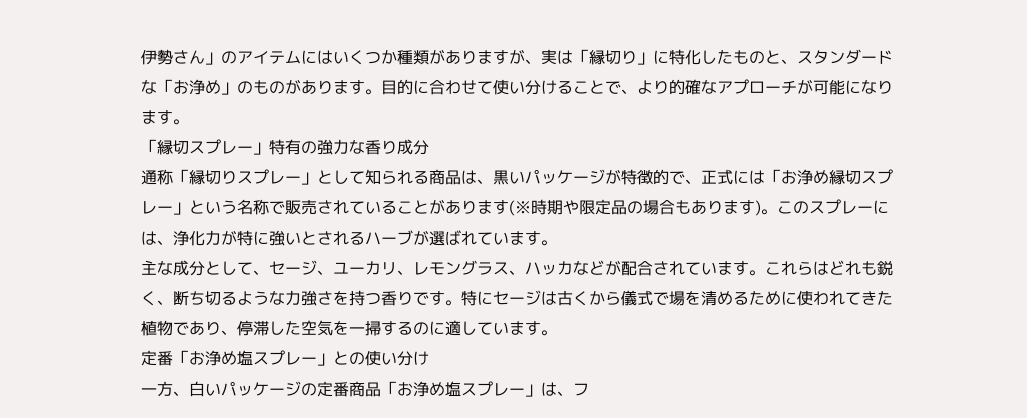伊勢さん」のアイテムにはいくつか種類がありますが、実は「縁切り」に特化したものと、スタンダードな「お浄め」のものがあります。目的に合わせて使い分けることで、より的確なアプローチが可能になります。
「縁切スプレー」特有の強力な香り成分
通称「縁切りスプレー」として知られる商品は、黒いパッケージが特徴的で、正式には「お浄め縁切スプレー」という名称で販売されていることがあります(※時期や限定品の場合もあります)。このスプレーには、浄化力が特に強いとされるハーブが選ばれています。
主な成分として、セージ、ユーカリ、レモングラス、ハッカなどが配合されています。これらはどれも鋭く、断ち切るような力強さを持つ香りです。特にセージは古くから儀式で場を清めるために使われてきた植物であり、停滞した空気を一掃するのに適しています。
定番「お浄め塩スプレー」との使い分け
一方、白いパッケージの定番商品「お浄め塩スプレー」は、フ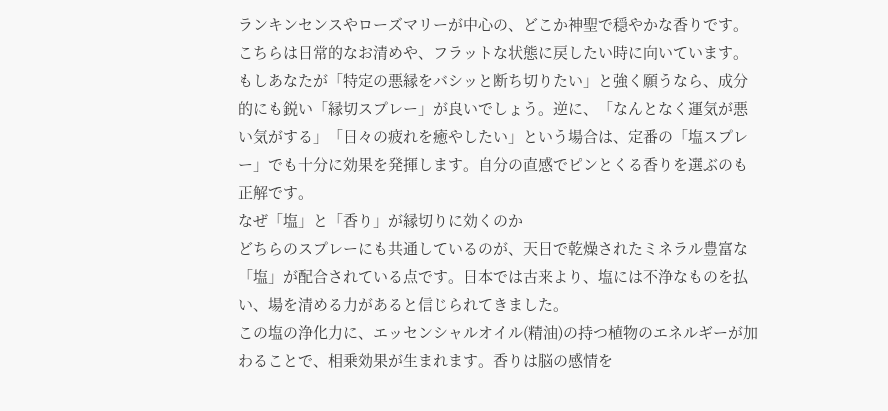ランキンセンスやローズマリーが中心の、どこか神聖で穏やかな香りです。こちらは日常的なお清めや、フラットな状態に戻したい時に向いています。
もしあなたが「特定の悪縁をバシッと断ち切りたい」と強く願うなら、成分的にも鋭い「縁切スプレー」が良いでしょう。逆に、「なんとなく運気が悪い気がする」「日々の疲れを癒やしたい」という場合は、定番の「塩スプレー」でも十分に効果を発揮します。自分の直感でピンとくる香りを選ぶのも正解です。
なぜ「塩」と「香り」が縁切りに効くのか
どちらのスプレーにも共通しているのが、天日で乾燥されたミネラル豊富な「塩」が配合されている点です。日本では古来より、塩には不浄なものを払い、場を清める力があると信じられてきました。
この塩の浄化力に、エッセンシャルオイル(精油)の持つ植物のエネルギーが加わることで、相乗効果が生まれます。香りは脳の感情を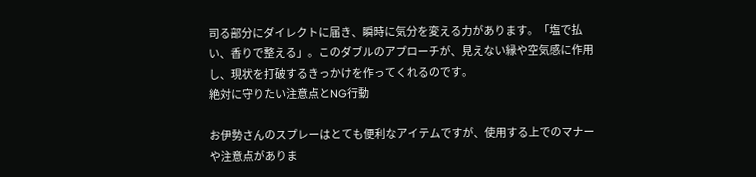司る部分にダイレクトに届き、瞬時に気分を変える力があります。「塩で払い、香りで整える」。このダブルのアプローチが、見えない縁や空気感に作用し、現状を打破するきっかけを作ってくれるのです。
絶対に守りたい注意点とNG行動

お伊勢さんのスプレーはとても便利なアイテムですが、使用する上でのマナーや注意点がありま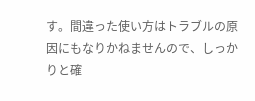す。間違った使い方はトラブルの原因にもなりかねませんので、しっかりと確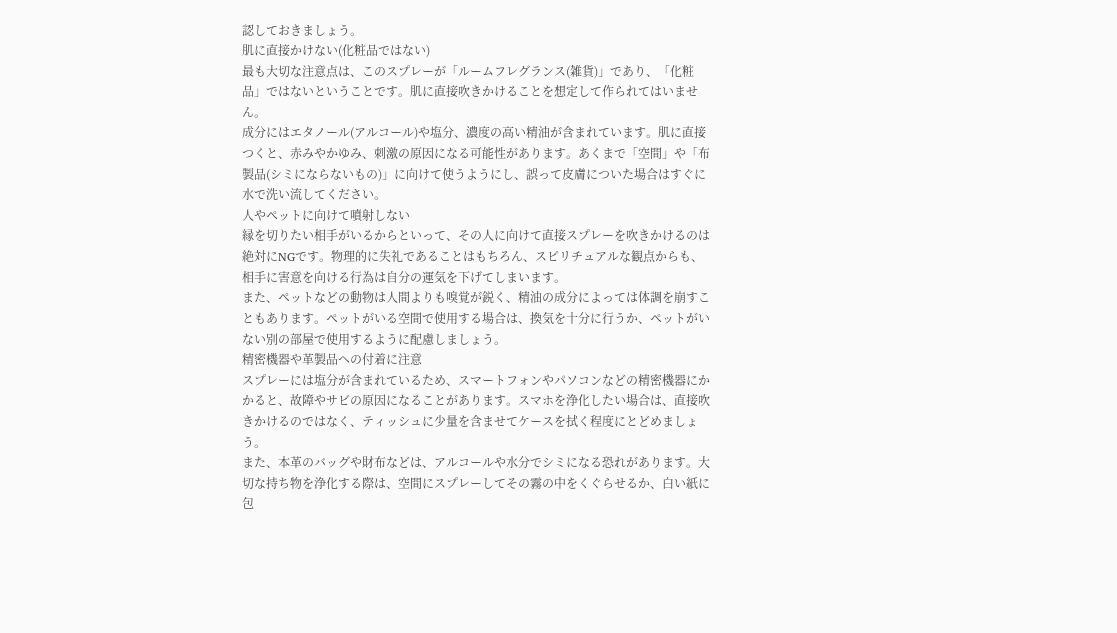認しておきましょう。
肌に直接かけない(化粧品ではない)
最も大切な注意点は、このスプレーが「ルームフレグランス(雑貨)」であり、「化粧品」ではないということです。肌に直接吹きかけることを想定して作られてはいません。
成分にはエタノール(アルコール)や塩分、濃度の高い精油が含まれています。肌に直接つくと、赤みやかゆみ、刺激の原因になる可能性があります。あくまで「空間」や「布製品(シミにならないもの)」に向けて使うようにし、誤って皮膚についた場合はすぐに水で洗い流してください。
人やペットに向けて噴射しない
縁を切りたい相手がいるからといって、その人に向けて直接スプレーを吹きかけるのは絶対にNGです。物理的に失礼であることはもちろん、スピリチュアルな観点からも、相手に害意を向ける行為は自分の運気を下げてしまいます。
また、ペットなどの動物は人間よりも嗅覚が鋭く、精油の成分によっては体調を崩すこともあります。ペットがいる空間で使用する場合は、換気を十分に行うか、ペットがいない別の部屋で使用するように配慮しましょう。
精密機器や革製品への付着に注意
スプレーには塩分が含まれているため、スマートフォンやパソコンなどの精密機器にかかると、故障やサビの原因になることがあります。スマホを浄化したい場合は、直接吹きかけるのではなく、ティッシュに少量を含ませてケースを拭く程度にとどめましょう。
また、本革のバッグや財布などは、アルコールや水分でシミになる恐れがあります。大切な持ち物を浄化する際は、空間にスプレーしてその霧の中をくぐらせるか、白い紙に包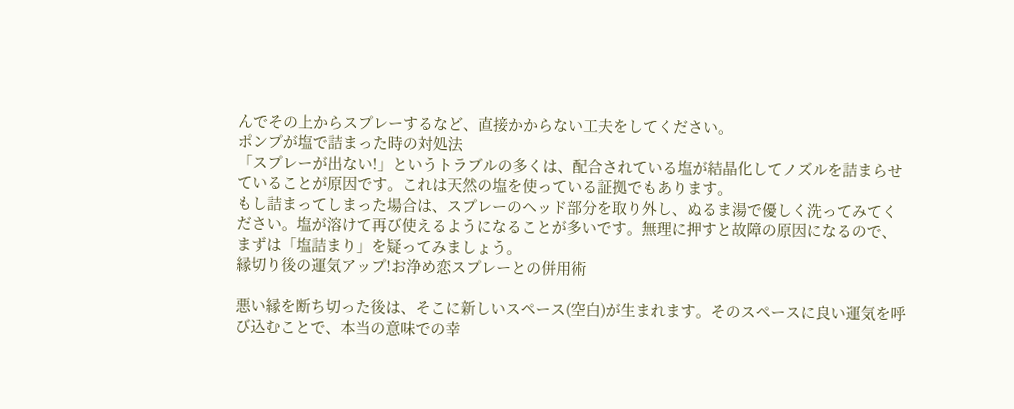んでその上からスプレーするなど、直接かからない工夫をしてください。
ポンプが塩で詰まった時の対処法
「スプレーが出ない!」というトラブルの多くは、配合されている塩が結晶化してノズルを詰まらせていることが原因です。これは天然の塩を使っている証拠でもあります。
もし詰まってしまった場合は、スプレーのヘッド部分を取り外し、ぬるま湯で優しく洗ってみてください。塩が溶けて再び使えるようになることが多いです。無理に押すと故障の原因になるので、まずは「塩詰まり」を疑ってみましょう。
縁切り後の運気アップ!お浄め恋スプレーとの併用術

悪い縁を断ち切った後は、そこに新しいスペース(空白)が生まれます。そのスペースに良い運気を呼び込むことで、本当の意味での幸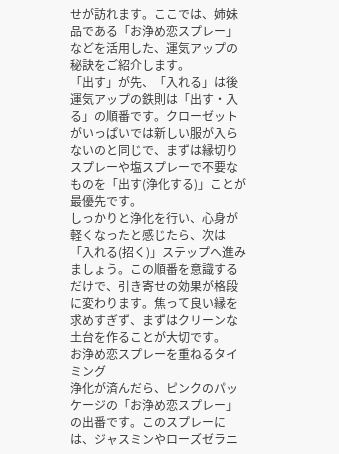せが訪れます。ここでは、姉妹品である「お浄め恋スプレー」などを活用した、運気アップの秘訣をご紹介します。
「出す」が先、「入れる」は後
運気アップの鉄則は「出す・入る」の順番です。クローゼットがいっぱいでは新しい服が入らないのと同じで、まずは縁切りスプレーや塩スプレーで不要なものを「出す(浄化する)」ことが最優先です。
しっかりと浄化を行い、心身が軽くなったと感じたら、次は「入れる(招く)」ステップへ進みましょう。この順番を意識するだけで、引き寄せの効果が格段に変わります。焦って良い縁を求めすぎず、まずはクリーンな土台を作ることが大切です。
お浄め恋スプレーを重ねるタイミング
浄化が済んだら、ピンクのパッケージの「お浄め恋スプレー」の出番です。このスプレーには、ジャスミンやローズゼラニ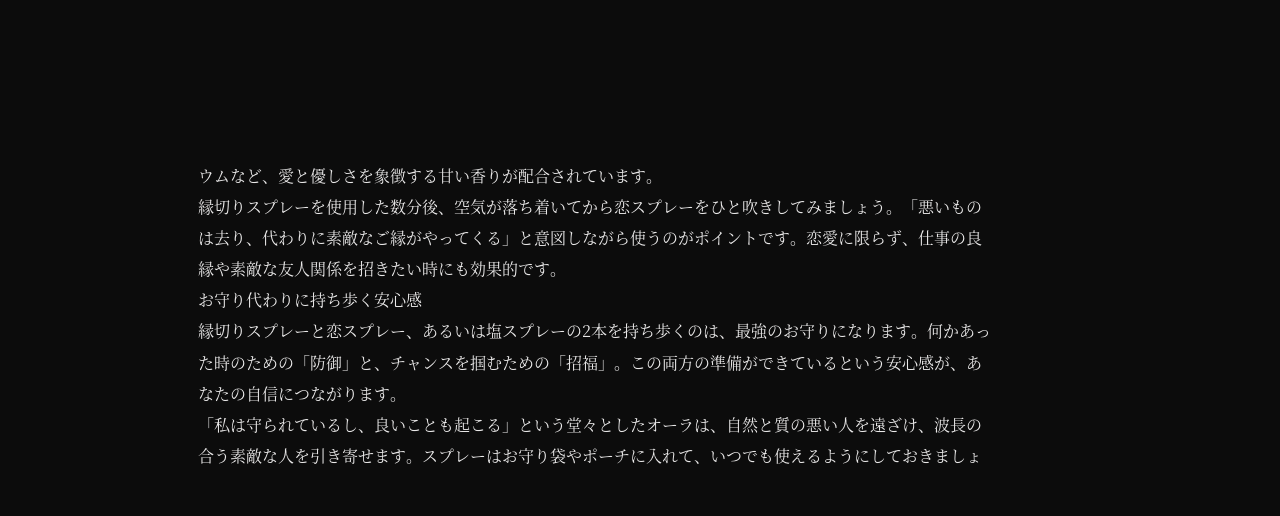ウムなど、愛と優しさを象徴する甘い香りが配合されています。
縁切りスプレーを使用した数分後、空気が落ち着いてから恋スプレーをひと吹きしてみましょう。「悪いものは去り、代わりに素敵なご縁がやってくる」と意図しながら使うのがポイントです。恋愛に限らず、仕事の良縁や素敵な友人関係を招きたい時にも効果的です。
お守り代わりに持ち歩く安心感
縁切りスプレーと恋スプレー、あるいは塩スプレーの2本を持ち歩くのは、最強のお守りになります。何かあった時のための「防御」と、チャンスを掴むための「招福」。この両方の準備ができているという安心感が、あなたの自信につながります。
「私は守られているし、良いことも起こる」という堂々としたオーラは、自然と質の悪い人を遠ざけ、波長の合う素敵な人を引き寄せます。スプレーはお守り袋やポーチに入れて、いつでも使えるようにしておきましょ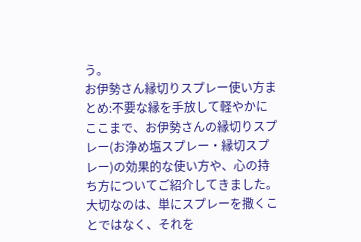う。
お伊勢さん縁切りスプレー使い方まとめ:不要な縁を手放して軽やかに
ここまで、お伊勢さんの縁切りスプレー(お浄め塩スプレー・縁切スプレー)の効果的な使い方や、心の持ち方についてご紹介してきました。大切なのは、単にスプレーを撒くことではなく、それを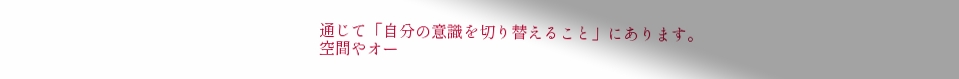通じて「自分の意識を切り替えること」にあります。
空間やオー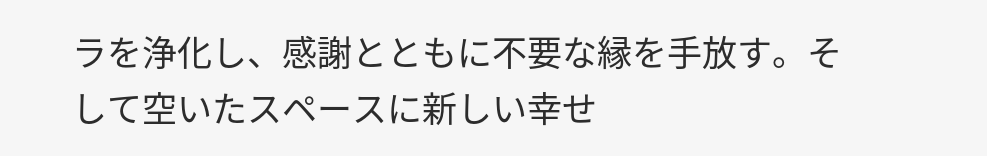ラを浄化し、感謝とともに不要な縁を手放す。そして空いたスペースに新しい幸せ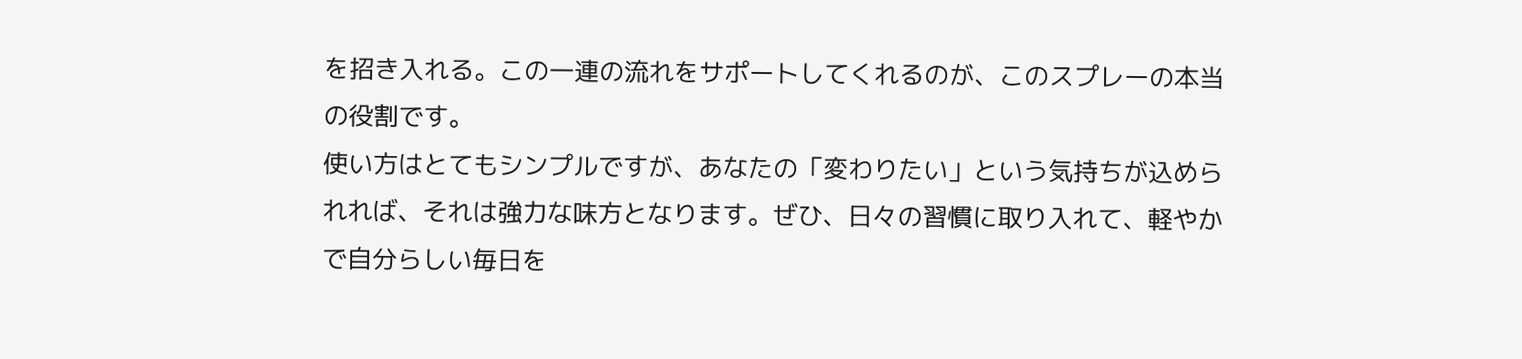を招き入れる。この一連の流れをサポートしてくれるのが、このスプレーの本当の役割です。
使い方はとてもシンプルですが、あなたの「変わりたい」という気持ちが込められれば、それは強力な味方となります。ぜひ、日々の習慣に取り入れて、軽やかで自分らしい毎日を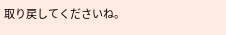取り戻してくださいね。